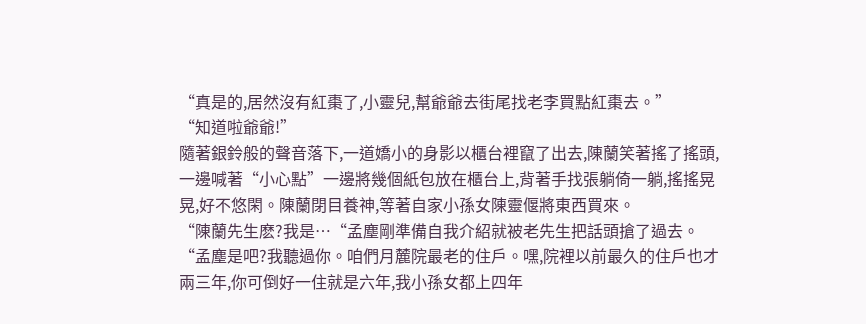“真是的,居然沒有紅棗了,小靈兒,幫爺爺去街尾找老李買點紅棗去。”
“知道啦爺爺!”
隨著銀鈴般的聲音落下,一道嬌小的身影以櫃台裡竄了出去,陳蘭笑著搖了搖頭,一邊喊著“小心點”一邊將幾個紙包放在櫃台上,背著手找張躺倚一躺,搖搖晃晃,好不悠閑。陳蘭閉目養神,等著自家小孫女陳靈偃將東西買來。
“陳蘭先生麽?我是…“孟塵剛準備自我介紹就被老先生把話頭搶了過去。
“孟塵是吧?我聽過你。咱們月麓院最老的住戶。嘿,院裡以前最久的住戶也才兩三年,你可倒好一住就是六年,我小孫女都上四年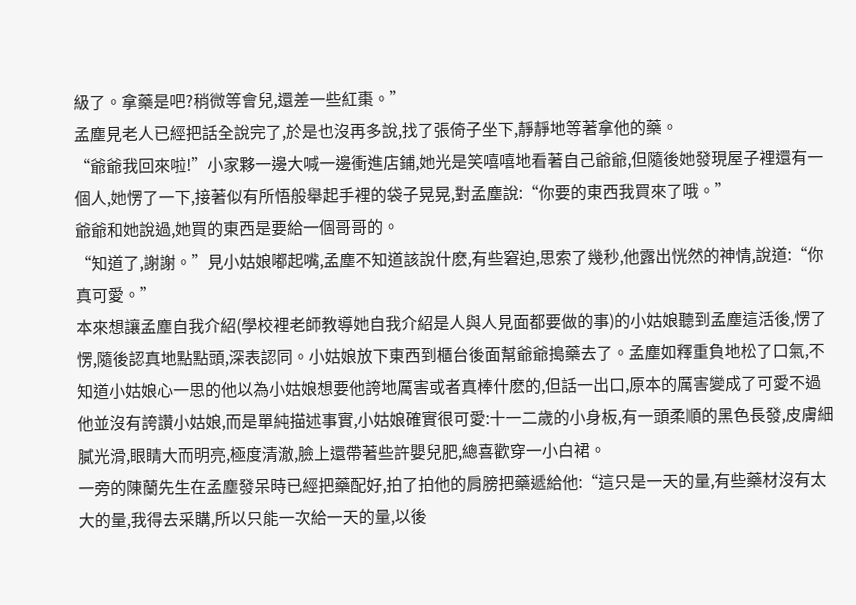級了。拿藥是吧?稍微等會兒,還差一些紅棗。”
孟塵見老人已經把話全說完了,於是也沒再多說,找了張倚子坐下,靜靜地等著拿他的藥。
“爺爺我回來啦!”小家夥一邊大喊一邊衝進店鋪,她光是笑嘻嘻地看著自己爺爺,但隨後她發現屋子裡還有一個人,她愣了一下,接著似有所悟般舉起手裡的袋子晃晃,對孟塵說:“你要的東西我買來了哦。”
爺爺和她說過,她買的東西是要給一個哥哥的。
“知道了,謝謝。”見小姑娘嘟起嘴,孟塵不知道該說什麽,有些窘迫,思索了幾秒,他露出恍然的神情,說道:“你真可愛。”
本來想讓孟塵自我介紹(學校裡老師教導她自我介紹是人與人見面都要做的事)的小姑娘聽到孟塵這活後,愣了愣,隨後認真地點點頭,深表認同。小姑娘放下東西到櫃台後面幫爺爺搗藥去了。孟塵如釋重負地松了口氣,不知道小姑娘心一思的他以為小姑娘想要他誇地厲害或者真棒什麽的,但話一出口,原本的厲害變成了可愛不過他並沒有誇讚小姑娘,而是單純描述事實,小姑娘確實很可愛:十一二歲的小身板,有一頭柔順的黑色長發,皮膚細膩光滑,眼睛大而明亮,極度清澈,臉上還帶著些許嬰兒肥,總喜歡穿一小白裙。
一旁的陳蘭先生在孟塵發呆時已經把藥配好,拍了拍他的肩膀把藥遞給他:“這只是一天的量,有些藥材沒有太大的量,我得去采購,所以只能一次給一天的量,以後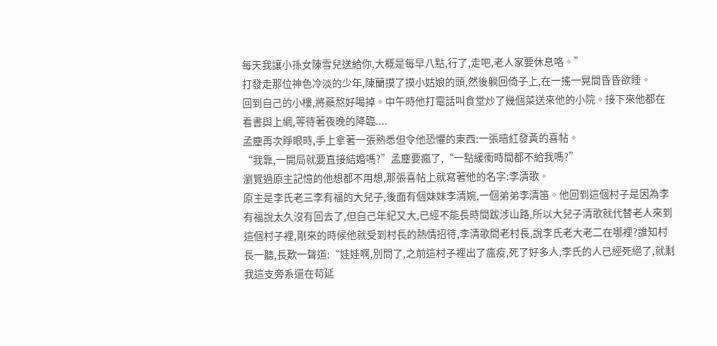每天我讓小孫女陳雪兒送給你,大概是每早八點,行了,走吧,老人家要休息咯。”
打發走那位神色冷淡的少年,陳蘭摸了摸小姑娘的頭,然後躺回倚子上,在一搖一晃間昏昏欲睡。
回到自己的小樓,將藥熬好喝掉。中午時他打電話叫食堂炒了幾個菜送來他的小院。接下來他都在看書與上網,等待著夜晚的降臨....
孟塵再次睜眼時,手上拿著一張熟悉但令他恐懼的東西:一張暗紅發黃的喜帖。
“我靠,一開局就要直接結婚嗎?”孟塵要瘋了,“一點緩衝時間都不給我嗎?”
瀏覽過原主記憶的他想都不用想,那張喜帖上就寫著他的名字:李清歌。
原主是李氏老三李有福的大兒子,後面有個妹妹李清婉,一個弟弟李清笛。他回到這個村子是因為李有福說太久沒有回去了,但自己年紀又大,已經不能長時間跋涉山路,所以大兒子清歌就代替老人來到這個村子裡,剛來的時候他就受到村長的熱情招待,李清歌問老村長,說李氏老大老二在哪裡?誰知村長一聽,長歎一聲道:“娃娃啊,別問了,之前這村子裡出了瘟疫,死了好多人,李氏的人已經死絕了,就剩我這支旁系還在苟延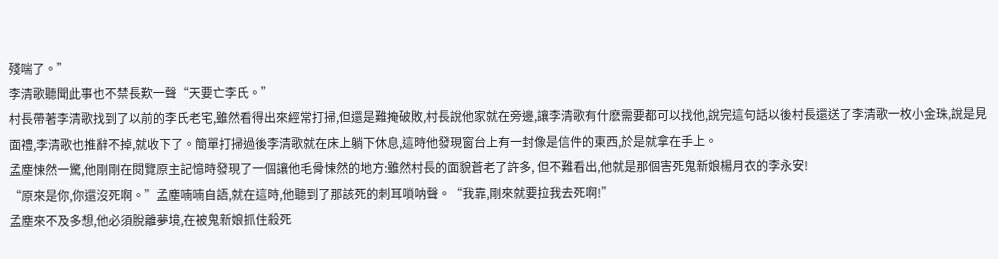殘喘了。”
李清歌聽聞此事也不禁長歎一聲“天要亡李氏。”
村長帶著李清歌找到了以前的李氏老宅,雖然看得出來經常打掃,但還是難掩破敗,村長說他家就在旁邊,讓李清歌有什麽需要都可以找他,說完這句話以後村長還送了李清歌一枚小金珠,說是見面禮,李清歌也推辭不掉,就收下了。簡單打掃過後李清歌就在床上躺下休息,這時他發現窗台上有一封像是信件的東西,於是就拿在手上。
孟塵悚然一驚,他剛剛在閱覽原主記憶時發現了一個讓他毛骨悚然的地方:雖然村長的面貌蒼老了許多, 但不難看出,他就是那個害死鬼新娘楊月衣的李永安!
“原來是你,你還沒死啊。”孟塵喃喃自語,就在這時,他聽到了那該死的刺耳嗩呐聲。“我靠,剛來就要拉我去死啊!”
孟塵來不及多想,他必須脫離夢境,在被鬼新娘抓住殺死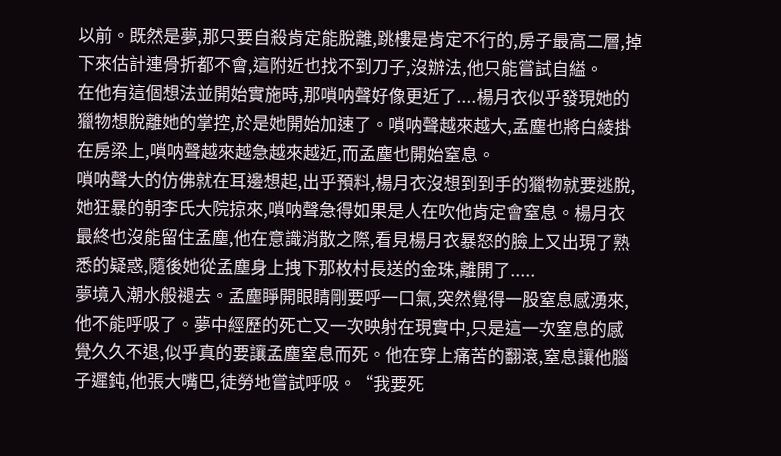以前。既然是夢,那只要自殺肯定能脫離,跳樓是肯定不行的,房子最高二層,掉下來估計連骨折都不會,這附近也找不到刀子,沒辦法,他只能嘗試自縊。
在他有這個想法並開始實施時,那嗩呐聲好像更近了....楊月衣似乎發現她的獵物想脫離她的掌控,於是她開始加速了。嗩呐聲越來越大,孟塵也將白綾掛在房梁上,嗩呐聲越來越急越來越近,而孟塵也開始窒息。
嗩呐聲大的仿佛就在耳邊想起,出乎預料,楊月衣沒想到到手的獵物就要逃脫,她狂暴的朝李氏大院掠來,嗩呐聲急得如果是人在吹他肯定會窒息。楊月衣最終也沒能留住孟塵,他在意識消散之際,看見楊月衣暴怒的臉上又出現了熟悉的疑惑,隨後她從孟塵身上拽下那枚村長送的金珠,離開了.....
夢境入潮水般褪去。孟塵睜開眼睛剛要呼一口氣,突然覺得一股窒息感湧來,他不能呼吸了。夢中經歷的死亡又一次映射在現實中,只是這一次窒息的感覺久久不退,似乎真的要讓孟塵窒息而死。他在穿上痛苦的翻滾,窒息讓他腦子遲鈍,他張大嘴巴,徒勞地嘗試呼吸。“我要死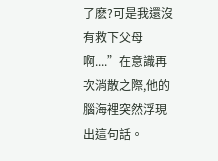了麽?可是我還沒有救下父母啊....”在意識再次消散之際,他的腦海裡突然浮現出這句話。